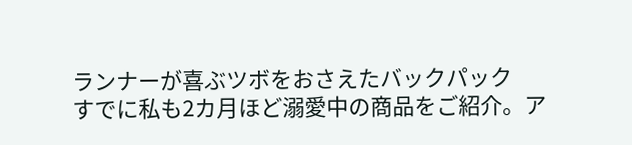ランナーが喜ぶツボをおさえたバックパック
すでに私も2カ月ほど溺愛中の商品をご紹介。ア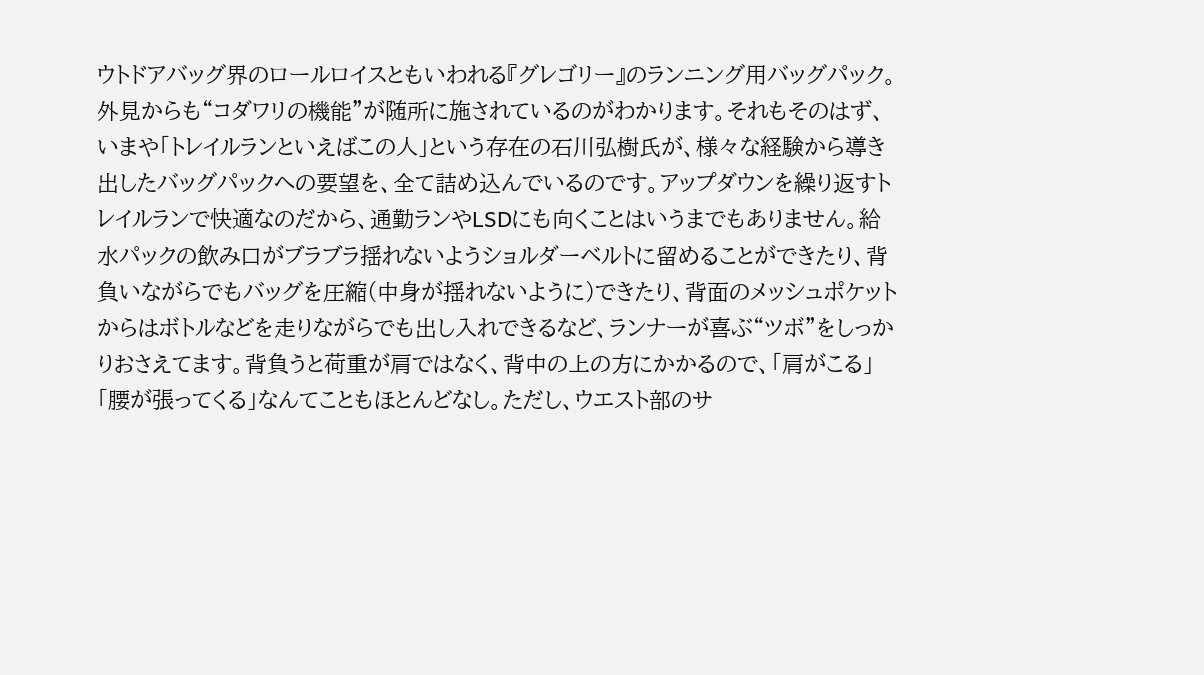ウトドアバッグ界のロールロイスともいわれる『グレゴリー』のランニング用バッグパック。外見からも“コダワリの機能”が随所に施されているのがわかります。それもそのはず、いまや「トレイルランといえばこの人」という存在の石川弘樹氏が、様々な経験から導き出したバッグパックへの要望を、全て詰め込んでいるのです。アップダウンを繰り返すトレイルランで快適なのだから、通勤ランやLSDにも向くことはいうまでもありません。給水パックの飲み口がブラブラ揺れないようショルダーベルトに留めることができたり、背負いながらでもバッグを圧縮(中身が揺れないように)できたり、背面のメッシュポケットからはボトルなどを走りながらでも出し入れできるなど、ランナーが喜ぶ“ツボ”をしっかりおさえてます。背負うと荷重が肩ではなく、背中の上の方にかかるので、「肩がこる」「腰が張ってくる」なんてこともほとんどなし。ただし、ウエスト部のサ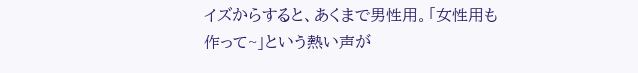イズからすると、あくまで男性用。「女性用も作って~」という熱い声が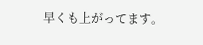早くも上がってます。